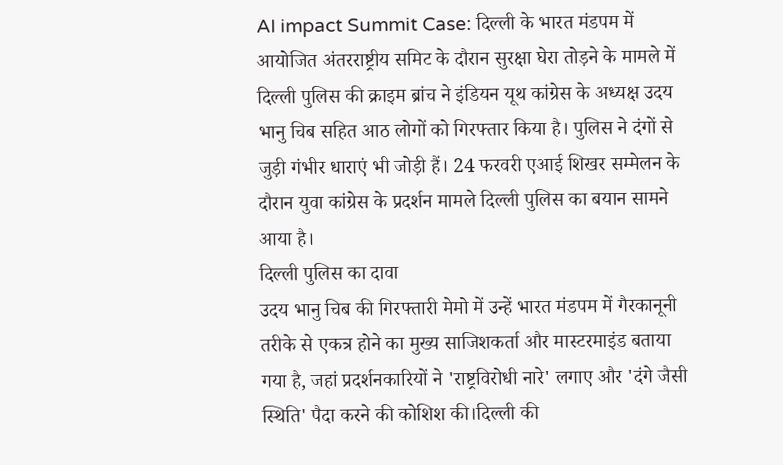AI impact Summit Case: दिल्ली के भारत मंडपम में आयोजित अंतरराष्ट्रीय समिट के दौरान सुरक्षा घेरा तोड़ने के मामले में दिल्ली पुलिस की क्राइम ब्रांच ने इंडियन यूथ कांग्रेस के अध्यक्ष उदय भानु चिब सहित आठ लोगों को गिरफ्तार किया है। पुलिस ने दंगों से जुड़ी गंभीर धाराएं भी जोड़ी हैं। 24 फरवरी एआई शिखर सम्मेलन के दौरान युवा कांग्रेस के प्रदर्शन मामले दिल्ली पुलिस का बयान सामने आया है।
दिल्ली पुलिस का दावा
उदय भानु चिब की गिरफ्तारी मेमो में उन्हें भारत मंडपम में गैरकानूनी तरीके से एकत्र होने का मुख्य साजिशकर्ता और मास्टरमाइंड बताया गया है, जहां प्रदर्शनकारियों ने 'राष्ट्रविरोधी नारे' लगाए और 'दंगे जैसी स्थिति' पैदा करने की कोशिश की।दिल्ली की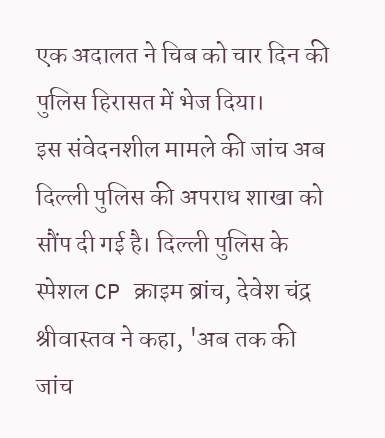एक अदालत ने चिब को चार दिन की पुलिस हिरासत में भेज दिया।
इस संवेदनशील मामले की जांच अब दिल्ली पुलिस की अपराध शाखा को सौंप दी गई है। दिल्ली पुलिस के स्पेशल CP क्राइम ब्रांच, देवेश चंद्र श्रीवास्तव ने कहा, 'अब तक की जांच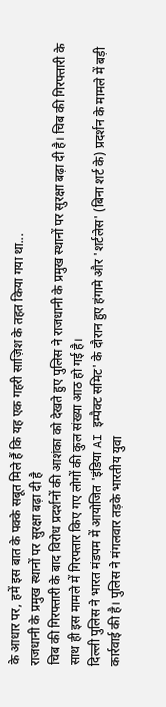के आधार पर, हमें इस बात के पक्के सबूत मिले हैं कि यह एक गहरी साज़िश के तहत किया गया था...
राजधानी के प्रमुख स्थानों पर सुरक्षा बढ़ा दी है
चिब की गिरफ्तारी के बाद विरोध प्रदर्शनों की आशंका को देखते हुए पुलिस ने राजधानी के प्रमुख स्थानों पर सुरक्षा बढ़ा दी है। चिब की गिरफ्तारी के साथ ही इस मामले में गिरफ्तार किए गए लोगों की कुल संख्या आठ हो गई है।
दिल्ली पुलिस ने भारत मंडपम में आयोजित 'इंडिया AI इम्पैक्ट समिट' के दौरान हुए हंगामे और 'शर्टलेस' (बिना शर्ट के) प्रदर्शन के मामले में बड़ी कार्रवाई की है। पुलिस ने मंगलवार तड़के भारतीय युवा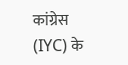कांग्रेस (IYC) के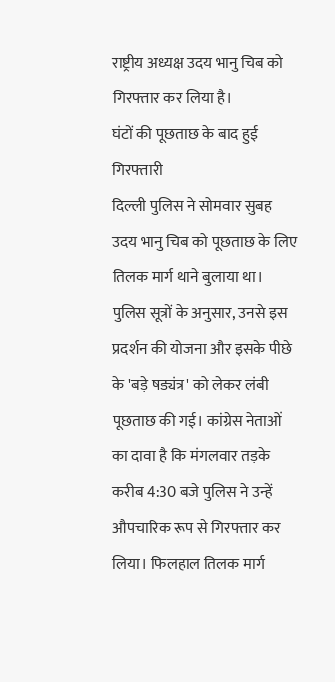राष्ट्रीय अध्यक्ष उदय भानु चिब को गिरफ्तार कर लिया है।
घंटों की पूछताछ के बाद हुई गिरफ्तारी
दिल्ली पुलिस ने सोमवार सुबह उदय भानु चिब को पूछताछ के लिए तिलक मार्ग थाने बुलाया था। पुलिस सूत्रों के अनुसार, उनसे इस प्रदर्शन की योजना और इसके पीछे के 'बड़े षड्यंत्र' को लेकर लंबी पूछताछ की गई। कांग्रेस नेताओं का दावा है कि मंगलवार तड़के करीब 4:30 बजे पुलिस ने उन्हें औपचारिक रूप से गिरफ्तार कर लिया। फिलहाल तिलक मार्ग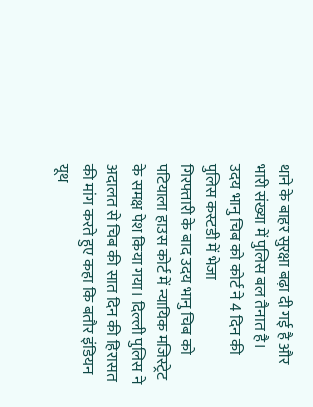थाने के बाहर सुरक्षा बढ़ा दी गई है और भारी संख्या में पुलिस बल तैनात है।
उदय भानु चिब को कोर्ट ने 4 दिन की पुलिस कस्टडी में भेजा
गिरफ्तारी के बाद उदय भानु चिब को पटियाला हाउस कोर्ट में न्यायिक मजिस्ट्रेट के समक्ष पेश किया गया। दिल्ली पुलिस ने अदालत से चिब की सात दिन की हिरासत की मांग करते हुए कहा कि बतौर इंडियन यूथ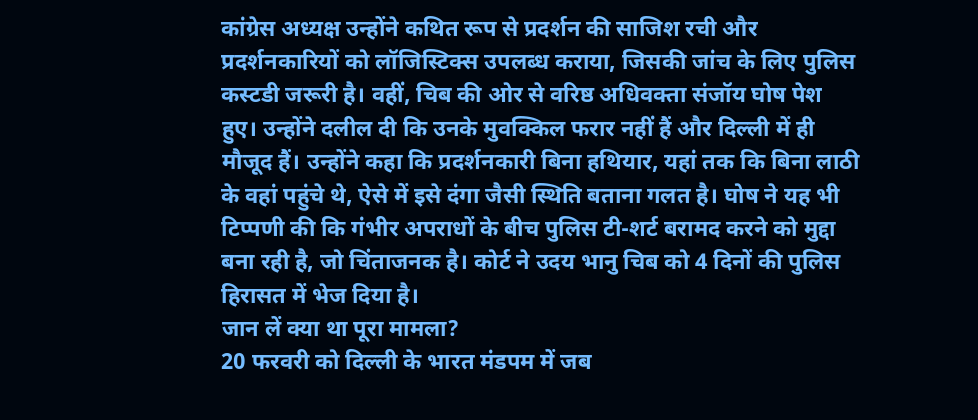कांग्रेस अध्यक्ष उन्होंने कथित रूप से प्रदर्शन की साजिश रची और प्रदर्शनकारियों को लॉजिस्टिक्स उपलब्ध कराया, जिसकी जांच के लिए पुलिस कस्टडी जरूरी है। वहीं, चिब की ओर से वरिष्ठ अधिवक्ता संजॉय घोष पेश हुए। उन्होंने दलील दी कि उनके मुवक्किल फरार नहीं हैं और दिल्ली में ही मौजूद हैं। उन्होंने कहा कि प्रदर्शनकारी बिना हथियार, यहां तक कि बिना लाठी के वहां पहुंचे थे, ऐसे में इसे दंगा जैसी स्थिति बताना गलत है। घोष ने यह भी टिप्पणी की कि गंभीर अपराधों के बीच पुलिस टी-शर्ट बरामद करने को मुद्दा बना रही है, जो चिंताजनक है। कोर्ट ने उदय भानु चिब को 4 दिनों की पुलिस हिरासत में भेज दिया है।
जान लें क्या था पूरा मामला?
20 फरवरी को दिल्ली के भारत मंडपम में जब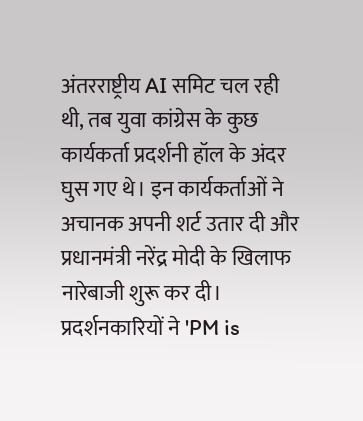अंतरराष्ट्रीय AI समिट चल रही थी, तब युवा कांग्रेस के कुछ कार्यकर्ता प्रदर्शनी हॉल के अंदर घुस गए थे। इन कार्यकर्ताओं ने अचानक अपनी शर्ट उतार दी और प्रधानमंत्री नरेंद्र मोदी के खिलाफ नारेबाजी शुरू कर दी। प्रदर्शनकारियों ने 'PM is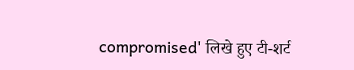compromised' लिखे हुए टी-शर्ट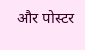और पोस्टर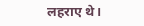लहराए थे।